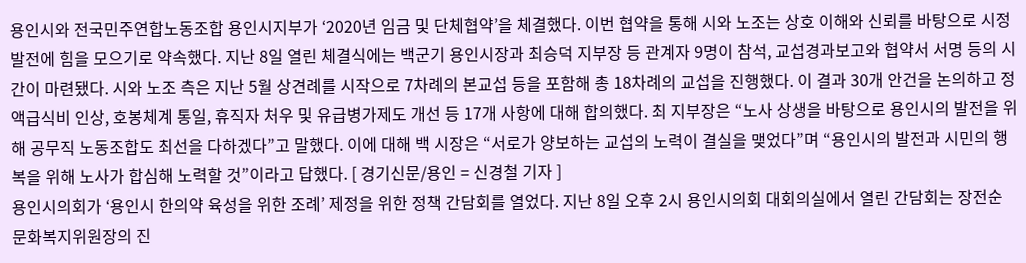용인시와 전국민주연합노동조합 용인시지부가 ‘2020년 임금 및 단체협약’을 체결했다. 이번 협약을 통해 시와 노조는 상호 이해와 신뢰를 바탕으로 시정발전에 힘을 모으기로 약속했다. 지난 8일 열린 체결식에는 백군기 용인시장과 최승덕 지부장 등 관계자 9명이 참석, 교섭경과보고와 협약서 서명 등의 시간이 마련됐다. 시와 노조 측은 지난 5월 상견례를 시작으로 7차례의 본교섭 등을 포함해 총 18차례의 교섭을 진행했다. 이 결과 30개 안건을 논의하고 정액급식비 인상, 호봉체계 통일, 휴직자 처우 및 유급병가제도 개선 등 17개 사항에 대해 합의했다. 최 지부장은 “노사 상생을 바탕으로 용인시의 발전을 위해 공무직 노동조합도 최선을 다하겠다”고 말했다. 이에 대해 백 시장은 “서로가 양보하는 교섭의 노력이 결실을 맺었다”며 “용인시의 발전과 시민의 행복을 위해 노사가 합심해 노력할 것”이라고 답했다. [ 경기신문/용인 = 신경철 기자 ]
용인시의회가 ‘용인시 한의약 육성을 위한 조례’ 제정을 위한 정책 간담회를 열었다. 지난 8일 오후 2시 용인시의회 대회의실에서 열린 간담회는 장전순 문화복지위원장의 진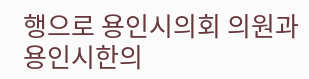행으로 용인시의회 의원과 용인시한의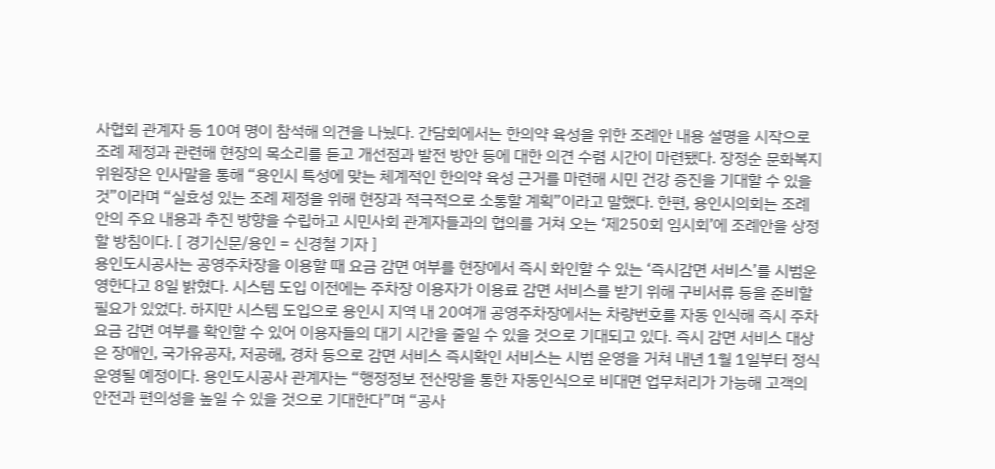사협회 관계자 등 10여 명이 참석해 의견을 나눴다. 간담회에서는 한의약 육성을 위한 조례안 내용 설명을 시작으로 조례 제정과 관련해 현장의 목소리를 듣고 개선점과 발전 방안 등에 대한 의견 수렴 시간이 마련됐다. 장정순 문화복지위원장은 인사말을 통해 “용인시 특성에 맞는 체계적인 한의약 육성 근거를 마련해 시민 건강 증진을 기대할 수 있을 것”이라며 “실효성 있는 조례 제정을 위해 현장과 적극적으로 소통할 계획”이라고 말했다. 한편, 용인시의회는 조례안의 주요 내용과 추진 방향을 수립하고 시민사회 관계자들과의 협의를 거쳐 오는 ‘제250회 임시회’에 조례안을 상정할 방침이다. [ 경기신문/용인 = 신경철 기자 ]
용인도시공사는 공영주차장을 이용할 때 요금 감면 여부를 현장에서 즉시 화인할 수 있는 ‘즉시감면 서비스’를 시범운영한다고 8일 밝혔다. 시스템 도입 이전에는 주차장 이용자가 이용료 감면 서비스를 받기 위해 구비서류 등을 준비할 필요가 있었다. 하지만 시스템 도입으로 용인시 지역 내 20여개 공영주차장에서는 차량번호를 자동 인식해 즉시 주차요금 감면 여부를 확인할 수 있어 이용자들의 대기 시간을 줄일 수 있을 것으로 기대되고 있다. 즉시 감면 서비스 대상은 장애인, 국가유공자, 저공해, 경차 등으로 감면 서비스 즉시확인 서비스는 시범 운영을 거쳐 내년 1월 1일부터 정식 운영될 예정이다. 용인도시공사 관계자는 “행정정보 전산망을 통한 자동인식으로 비대면 업무처리가 가능해 고객의 안전과 편의성을 높일 수 있을 것으로 기대한다”며 “공사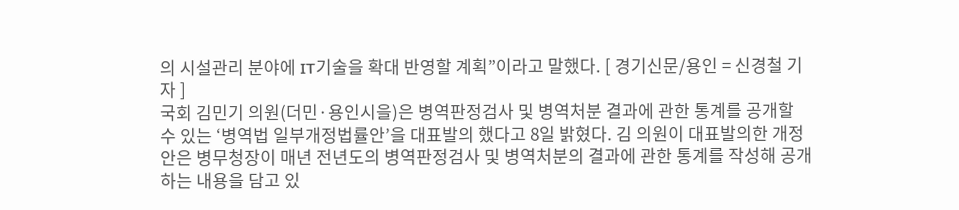의 시설관리 분야에 IT기술을 확대 반영할 계획”이라고 말했다. [ 경기신문/용인 = 신경철 기자 ]
국회 김민기 의원(더민·용인시을)은 병역판정검사 및 병역처분 결과에 관한 통계를 공개할 수 있는 ‘병역법 일부개정법률안’을 대표발의 했다고 8일 밝혔다. 김 의원이 대표발의한 개정안은 병무청장이 매년 전년도의 병역판정검사 및 병역처분의 결과에 관한 통계를 작성해 공개하는 내용을 담고 있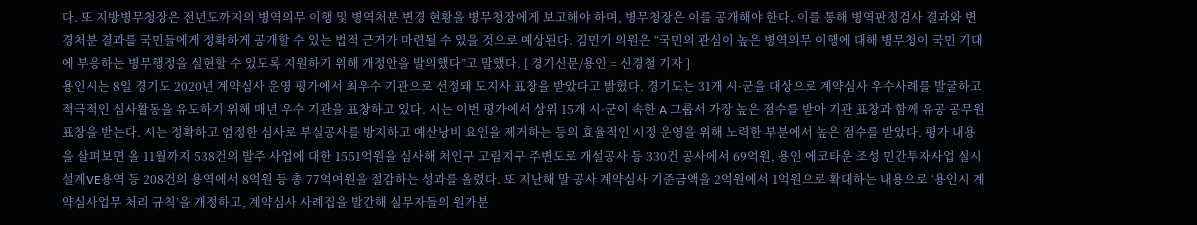다. 또 지방병무청장은 전년도까지의 병역의무 이행 및 병역처분 변경 현황을 병무청장에게 보고해야 하며, 병무청장은 이를 공개해야 한다. 이를 통해 병역판정검사 결과와 변경처분 결과를 국민들에게 정확하게 공개할 수 있는 법적 근거가 마련될 수 있을 것으로 예상된다. 김민기 의원은 “국민의 관심이 높은 병역의무 이행에 대해 병무청이 국민 기대에 부응하는 병무행정을 실현할 수 있도록 지원하기 위해 개정안을 발의했다”고 말했다. [ 경기신문/용인 = 신경철 기자 ]
용인시는 8일 경기도 2020년 계약심사 운영 평가에서 최우수 기관으로 선정돼 도지사 표창을 받았다고 밝혔다. 경기도는 31개 시·군을 대상으로 계약심사 우수사례를 발굴하고 적극적인 심사활동을 유도하기 위해 매년 우수 기관을 표창하고 있다. 시는 이번 평가에서 상위 15개 시·군이 속한 A 그룹서 가장 높은 점수를 받아 기관 표창과 함께 유공 공무원 표창을 받는다. 시는 정확하고 엄정한 심사로 부실공사를 방지하고 예산낭비 요인을 제거하는 등의 효율적인 시정 운영을 위해 노력한 부분에서 높은 점수를 받았다. 평가 내용을 살펴보면 올 11월까지 538건의 발주 사업에 대한 1551억원을 심사해 처인구 고림지구 주변도로 개설공사 등 330건 공사에서 69억원, 용인 에코타운 조성 민간투자사업 실시설계VE용역 등 208건의 용역에서 8억원 등 총 77억여원을 절감하는 성과를 올렸다. 또 지난해 말 공사 계약심사 기준금액을 2억원에서 1억원으로 확대하는 내용으로 ‘용인시 계약심사업무 처리 규칙’을 개정하고, 계약심사 사례집을 발간해 실무자들의 원가분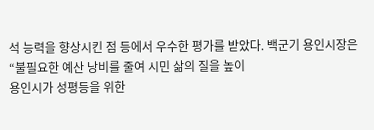석 능력을 향상시킨 점 등에서 우수한 평가를 받았다. 백군기 용인시장은 “불필요한 예산 낭비를 줄여 시민 삶의 질을 높이
용인시가 성평등을 위한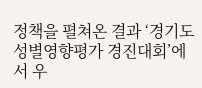정책을 펼쳐온 결과 ‘경기도 성별영향평가 경진대회’에서 우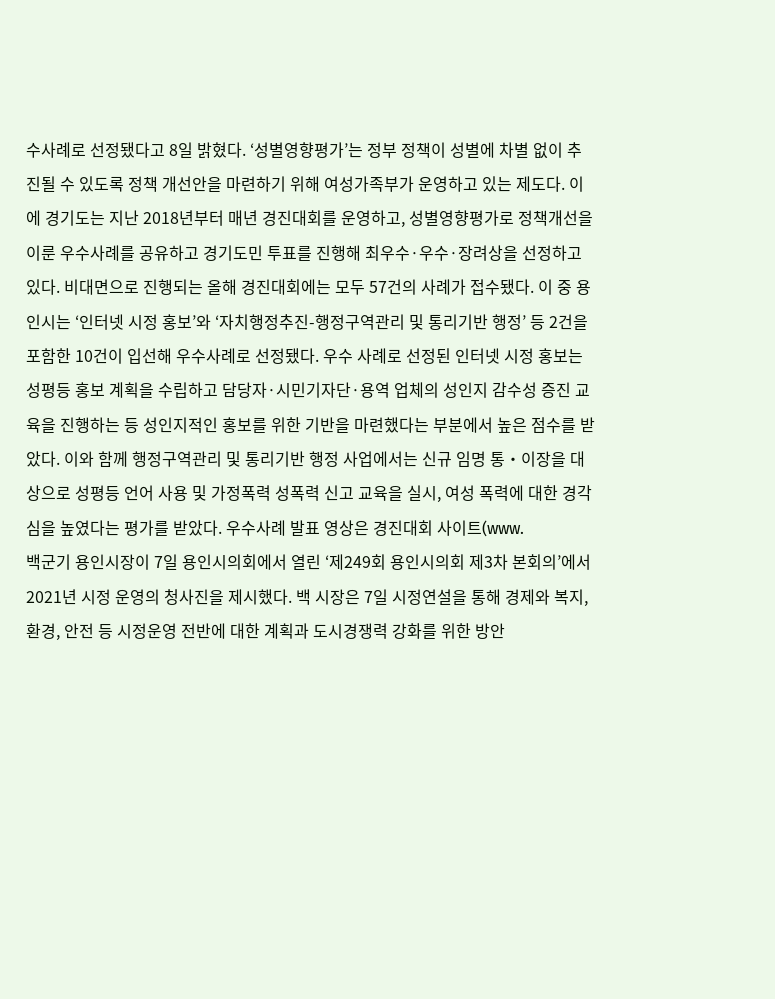수사례로 선정됐다고 8일 밝혔다. ‘성별영향평가’는 정부 정책이 성별에 차별 없이 추진될 수 있도록 정책 개선안을 마련하기 위해 여성가족부가 운영하고 있는 제도다. 이에 경기도는 지난 2018년부터 매년 경진대회를 운영하고, 성별영향평가로 정책개선을 이룬 우수사례를 공유하고 경기도민 투표를 진행해 최우수·우수·장려상을 선정하고 있다. 비대면으로 진행되는 올해 경진대회에는 모두 57건의 사례가 접수됐다. 이 중 용인시는 ‘인터넷 시정 홍보’와 ‘자치행정추진-행정구역관리 및 통리기반 행정’ 등 2건을 포함한 10건이 입선해 우수사례로 선정됐다. 우수 사례로 선정된 인터넷 시정 홍보는 성평등 홍보 계획을 수립하고 담당자·시민기자단·용역 업체의 성인지 감수성 증진 교육을 진행하는 등 성인지적인 홍보를 위한 기반을 마련했다는 부분에서 높은 점수를 받았다. 이와 함께 행정구역관리 및 통리기반 행정 사업에서는 신규 임명 통‧이장을 대상으로 성평등 언어 사용 및 가정폭력 성폭력 신고 교육을 실시, 여성 폭력에 대한 경각심을 높였다는 평가를 받았다. 우수사례 발표 영상은 경진대회 사이트(www.
백군기 용인시장이 7일 용인시의회에서 열린 ‘제249회 용인시의회 제3차 본회의’에서 2021년 시정 운영의 청사진을 제시했다. 백 시장은 7일 시정연설을 통해 경제와 복지, 환경, 안전 등 시정운영 전반에 대한 계획과 도시경쟁력 강화를 위한 방안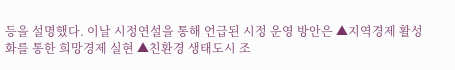등을 설명했다. 이날 시정연설을 통해 언급된 시정 운영 방안은 ▲지역경제 활성화를 통한 희망경제 실현 ▲친환경 생태도시 조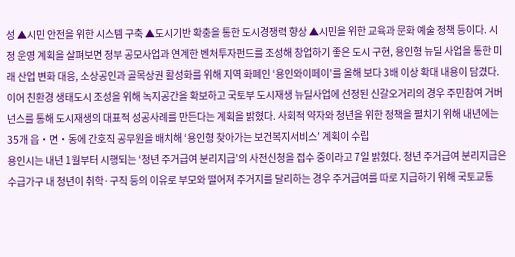성 ▲시민 안전을 위한 시스템 구축 ▲도시기반 확충을 통한 도시경쟁력 향상 ▲시민을 위한 교육과 문화 예술 정책 등이다. 시정 운영 계획을 살펴보면 정부 공모사업과 연계한 벤처투자펀드를 조성해 창업하기 좋은 도시 구현, 용인형 뉴딜 사업을 통한 미래 산업 변화 대응, 소상공인과 골목상권 활성화를 위해 지역 화폐인 ‘용인와이페이’를 올해 보다 3배 이상 확대 내용이 담겼다. 이어 친환경 생태도시 조성을 위해 녹지공간을 확보하고 국토부 도시재생 뉴딜사업에 선정된 신갈오거리의 경우 주민참여 거버넌스를 통해 도시재생의 대표적 성공사례를 만든다는 계획을 밝혔다. 사회적 약자와 청년을 위한 정책을 펼치기 위해 내년에는 35개 읍‧면‧동에 간호직 공무원을 배치해 ‘용인형 찾아가는 보건복지서비스’ 계획이 수립
용인시는 내년 1월부터 시행되는 ‘청년 주거급여 분리지급’의 사전신청을 접수 중이라고 7일 밝혔다. 청년 주거급여 분리지급은 수급가구 내 청년이 취학·구직 등의 이유로 부모와 떨어져 주거지를 달리하는 경우 주거급여를 따로 지급하기 위해 국토교통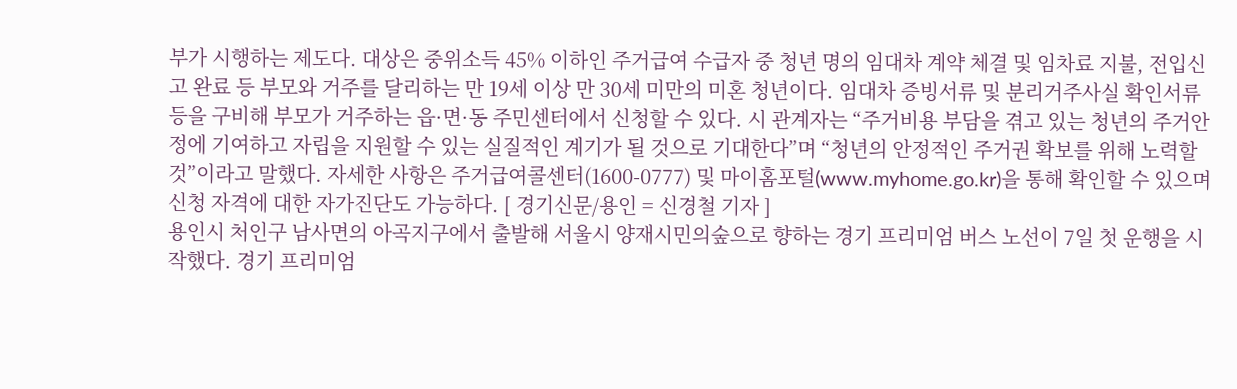부가 시행하는 제도다. 대상은 중위소득 45% 이하인 주거급여 수급자 중 청년 명의 임대차 계약 체결 및 임차료 지불, 전입신고 완료 등 부모와 거주를 달리하는 만 19세 이상 만 30세 미만의 미혼 청년이다. 임대차 증빙서류 및 분리거주사실 확인서류 등을 구비해 부모가 거주하는 읍·면·동 주민센터에서 신청할 수 있다. 시 관계자는 “주거비용 부담을 겪고 있는 청년의 주거안정에 기여하고 자립을 지원할 수 있는 실질적인 계기가 될 것으로 기대한다”며 “청년의 안정적인 주거권 확보를 위해 노력할 것”이라고 말했다. 자세한 사항은 주거급여콜센터(1600-0777) 및 마이홈포털(www.myhome.go.kr)을 통해 확인할 수 있으며 신청 자격에 대한 자가진단도 가능하다. [ 경기신문/용인 = 신경철 기자 ]
용인시 처인구 남사면의 아곡지구에서 출발해 서울시 양재시민의숲으로 향하는 경기 프리미엄 버스 노선이 7일 첫 운행을 시작했다. 경기 프리미엄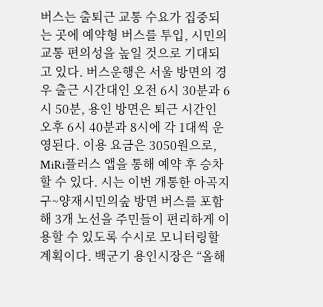버스는 출퇴근 교통 수요가 집중되는 곳에 예약형 버스를 투입, 시민의 교통 편의성을 높일 것으로 기대되고 있다. 버스운행은 서울 방면의 경우 출근 시간대인 오전 6시 30분과 6시 50분, 용인 방면은 퇴근 시간인 오후 6시 40분과 8시에 각 1대씩 운영된다. 이용 요금은 3050원으로, MiRi플러스 앱을 통해 예약 후 승차할 수 있다. 시는 이번 개통한 아곡지구~양재시민의숲 방면 버스를 포함해 3개 노선을 주민들이 편리하게 이용할 수 있도록 수시로 모니터링할 계획이다. 백군기 용인시장은 “올해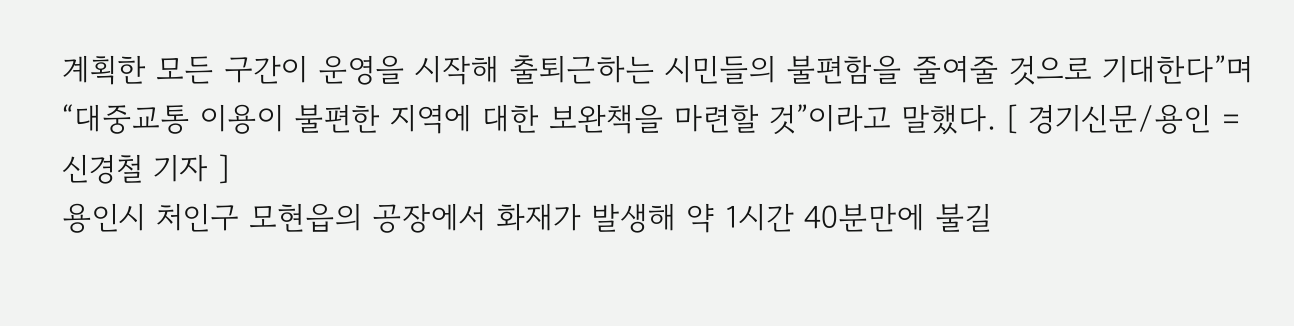계획한 모든 구간이 운영을 시작해 출퇴근하는 시민들의 불편함을 줄여줄 것으로 기대한다”며 “대중교통 이용이 불편한 지역에 대한 보완책을 마련할 것”이라고 말했다. [ 경기신문/용인 = 신경철 기자 ]
용인시 처인구 모현읍의 공장에서 화재가 발생해 약 1시간 40분만에 불길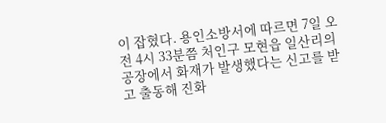이 잡혔다. 용인소방서에 따르면 7일 오전 4시 33분쯤 처인구 모현읍 일산리의 공장에서 화재가 발생했다는 신고를 받고 출동해 진화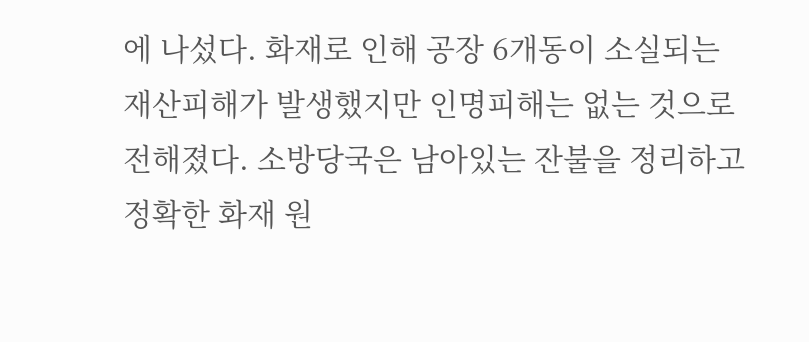에 나섰다. 화재로 인해 공장 6개동이 소실되는 재산피해가 발생했지만 인명피해는 없는 것으로 전해졌다. 소방당국은 남아있는 잔불을 정리하고 정확한 화재 원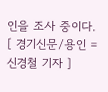인을 조사 중이다. [ 경기신문/용인 = 신경철 기자 ]